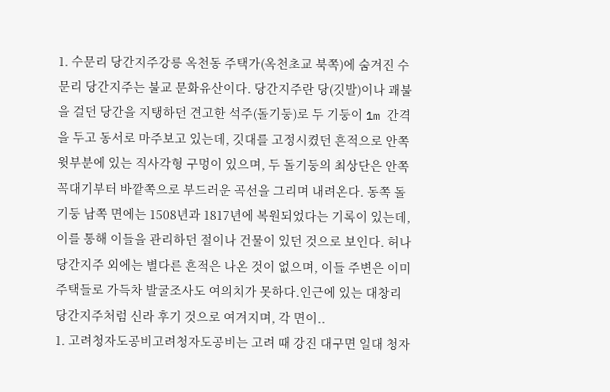1. 수문리 당간지주강릉 옥천동 주택가(옥천초교 북쪽)에 숨겨진 수문리 당간지주는 불교 문화유산이다. 당간지주란 당(깃발)이나 괘불을 걸던 당간을 지탱하던 견고한 석주(돌기둥)로 두 기둥이 1m 간격을 두고 동서로 마주보고 있는데, 깃대를 고정시켰던 흔적으로 안쪽 윗부분에 있는 직사각형 구멍이 있으며, 두 돌기둥의 최상단은 안쪽 꼭대기부터 바깥쪽으로 부드러운 곡선을 그리며 내려온다. 동쪽 돌기둥 남쪽 면에는 1508년과 1817년에 복원되었다는 기록이 있는데, 이를 통해 이들을 관리하던 절이나 건물이 있던 것으로 보인다. 허나 당간지주 외에는 별다른 흔적은 나온 것이 없으며, 이들 주변은 이미 주택들로 가득차 발굴조사도 여의치가 못하다.인근에 있는 대창리 당간지주처럼 신라 후기 것으로 여겨지며, 각 면이..
1. 고려청자도공비고려청자도공비는 고려 때 강진 대구면 일대 청자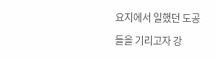요지에서 일했던 도공들을 기리고자 강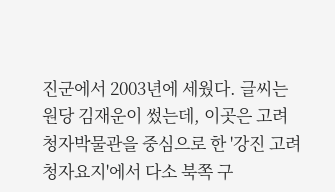진군에서 2003년에 세웠다. 글씨는 원당 김재운이 썼는데, 이곳은 고려청자박물관을 중심으로 한 '강진 고려청자요지'에서 다소 북쪽 구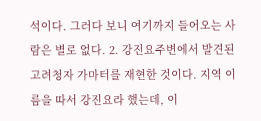석이다. 그러다 보니 여기까지 들어오는 사람은 별로 없다. 2. 강진요주변에서 발견된 고려청자 가마터를 재현한 것이다. 지역 이름을 따서 강진요라 했는데, 이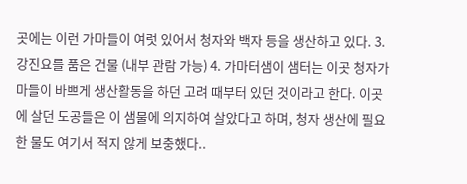곳에는 이런 가마들이 여럿 있어서 청자와 백자 등을 생산하고 있다. 3. 강진요를 품은 건물 (내부 관람 가능) 4. 가마터샘이 샘터는 이곳 청자가마들이 바쁘게 생산활동을 하던 고려 때부터 있던 것이라고 한다. 이곳에 살던 도공들은 이 샘물에 의지하여 살았다고 하며, 청자 생산에 필요한 물도 여기서 적지 않게 보충했다..